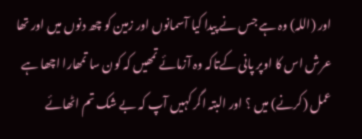اور (اللہ) وہ ہے جس نے پیدا کیا آسمانوں اور زمین کو چھ دنوں میں اور تھا عرش اس کا اوپر پانی کےتاکہ وہ آزمائے تمھیں کہ کون سا تمھارا اچھا ہے عمل (کرنے) میں ؟ اور البتہ اگر کہیں آپ کہ بے شک تم اٹھائے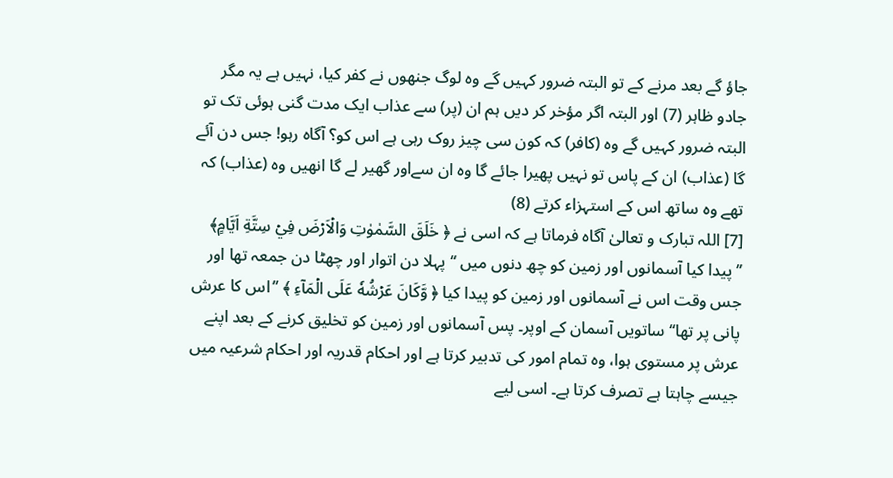جاؤ گے بعد مرنے کے تو البتہ ضرور کہیں گے وہ لوگ جنھوں نے کفر کیا، نہیں ہے یہ مگر جادو ظاہر (7) اور البتہ اگر مؤخر کر دیں ہم ان (پر) سے عذاب ایک مدت گنی ہوئی تک تو البتہ ضرور کہیں گے وہ (کافر) کہ کون سی چیز روک رہی ہے اس کو؟ آگاہ رہو! جس دن آئے گا (عذاب) ان کے پاس تو نہیں پھیرا جائے گا وہ ان سےاور گھیر لے گا انھیں وہ (عذاب) کہ تھے وہ ساتھ اس کے استہزاء کرتے (8)
[7] اللہ تبارک و تعالیٰ آگاہ فرماتا ہے کہ اسی نے ﴿ خَلَقَ السَّمٰوٰتِ وَالۡاَرۡضَ فِيۡ سِتَّةِ اَيَّامٍ﴾ ’’پیدا کیا آسمانوں اور زمین کو چھ دنوں میں ‘‘ پہلا دن اتوار اور چھٹا دن جمعہ تھا اور جس وقت اس نے آسمانوں اور زمین کو پیدا کیا ﴿ وَّكَانَ عَرۡشُهٗ عَلَى الۡمَآءِ ﴾ ’’اس کا عرش پانی پر تھا‘‘ ساتویں آسمان کے اوپر۔ پس آسمانوں اور زمین کو تخلیق کرنے کے بعد اپنے عرش پر مستوی ہوا، وہ تمام امور کی تدبیر کرتا ہے اور احکام قدریہ اور احکام شرعیہ میں جیسے چاہتا ہے تصرف کرتا ہے۔ اسی لیے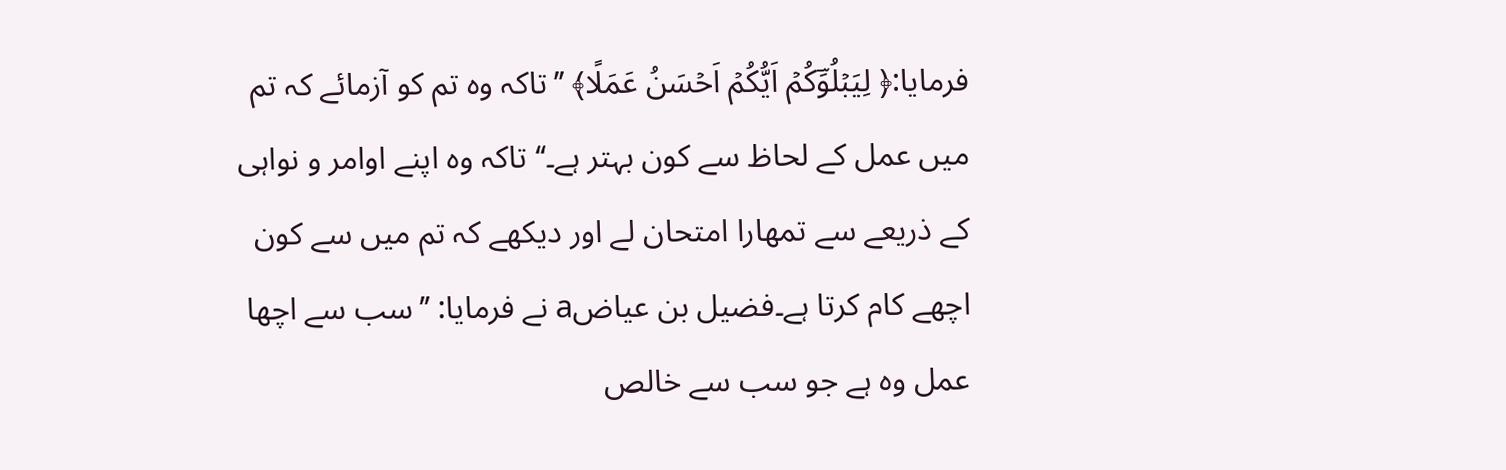فرمایا:﴿ لِيَبۡلُوَؔكُمۡ اَيُّكُمۡ اَحۡسَنُ عَمَلًا﴾ ’’تاکہ وہ تم کو آزمائے کہ تم میں عمل کے لحاظ سے کون بہتر ہے۔‘‘ تاکہ وہ اپنے اوامر و نواہی کے ذریعے سے تمھارا امتحان لے اور دیکھے کہ تم میں سے کون اچھے کام کرتا ہے۔فضیل بن عیاضa نے فرمایا: ’’سب سے اچھا عمل وہ ہے جو سب سے خالص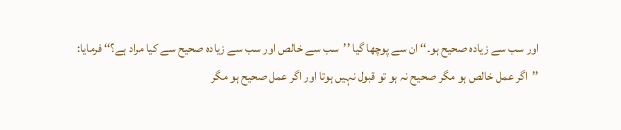اور سب سے زیادہ صحیح ہو۔‘‘ ان سے پوچھا گیا ’’سب سے خالص اور سب سے زیادہ صحیح سے کیا مراد ہے؟‘‘ فرمایا: ’’اگر عمل خالص ہو مگر صحیح نہ ہو تو قبول نہیں ہوتا اور اگر عمل صحیح ہو مگر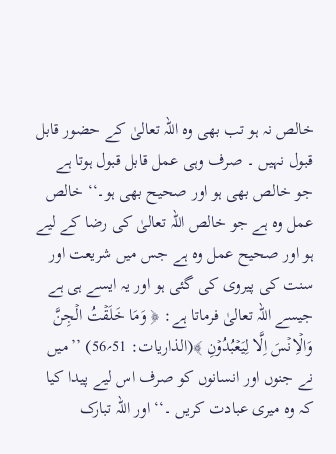خالص نہ ہو تب بھی وہ اللہ تعالیٰ کے حضور قابل قبول نہیں ۔ صرف وہی عمل قابل قبول ہوتا ہے جو خالص بھی ہو اور صحیح بھی ہو۔‘‘ خالص عمل وہ ہے جو خالص اللہ تعالیٰ کی رضا کے لیے ہو اور صحیح عمل وہ ہے جس میں شریعت اور سنت کی پیروی کی گئی ہو اور یہ ایسے ہی ہے جیسے اللہ تعالیٰ فرماتا ہے: ﴿ وَمَا خَلَقۡتُ الۡجِنَّ وَالۡاِنۡسَ اِلَّا لِيَعۡبُدُوۡنِ ﴾(الذاریات: 51؍56) ’’میں نے جنوں اور انسانوں کو صرف اس لیے پیدا کیا کہ وہ میری عبادت کریں ۔‘‘ اور اللہ تبارک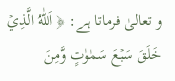و تعالیٰ فرماتا ہے: ﴿ اَللّٰهُ الَّذِيۡ خَلَقَ سَبۡعَ سَمٰوٰتٍ وَّمِنَ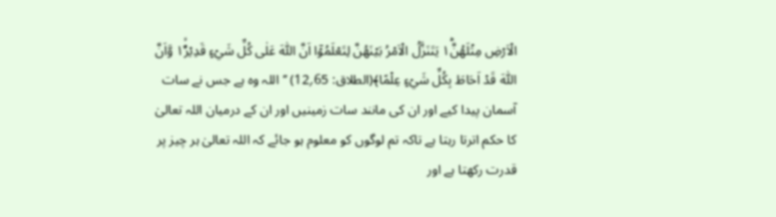الۡاَرۡضِ مِثۡلَهُنَّ١ؕ يَتَنَزَّلُ الۡاَمۡرُ بَيۡنَهُنَّ لِتَعۡلَمُوۡۤا اَنَّ اللّٰهَ عَلٰى كُلِّ شَيۡءٍ قَدِيۡرٌ١ۙ۬ وَّاَنَّ اللّٰهَ قَدۡ اَحَاطَ بِكُلِّ شَيۡءٍ عِلۡمًا﴾(الطلاق: 65؍12) ’’اللہ وہ ہے جس نے سات آسمان پیدا کیے اور ان کی مانند سات زمینیں اور ان کے درمیان اللہ تعالیٰ کا حکم اترتا رہتا ہے تاکہ تم لوگوں کو معلوم ہو جائے کہ اللہ تعالیٰ ہر چیز پر قدرت رکھتا ہے اور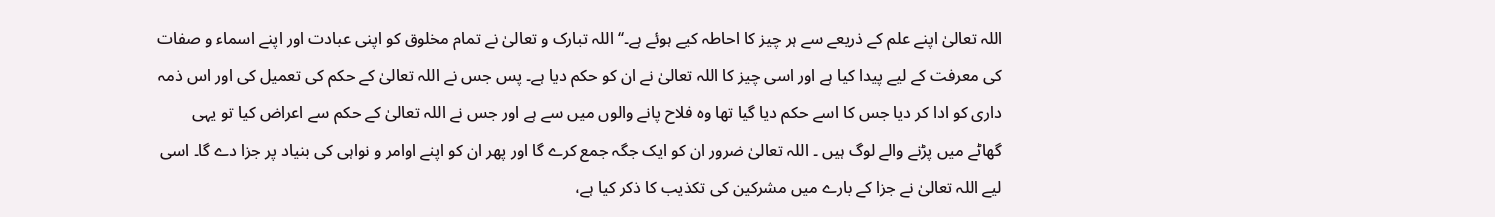اللہ تعالیٰ اپنے علم کے ذریعے سے ہر چیز کا احاطہ کیے ہوئے ہے۔‘‘اللہ تبارک و تعالیٰ نے تمام مخلوق کو اپنی عبادت اور اپنے اسماء و صفات کی معرفت کے لیے پیدا کیا ہے اور اسی چیز کا اللہ تعالیٰ نے ان کو حکم دیا ہے۔ پس جس نے اللہ تعالیٰ کے حکم کی تعمیل کی اور اس ذمہ داری کو ادا کر دیا جس کا اسے حکم دیا گیا تھا وہ فلاح پانے والوں میں سے ہے اور جس نے اللہ تعالیٰ کے حکم سے اعراض کیا تو یہی گھاٹے میں پڑنے والے لوگ ہیں ۔ اللہ تعالیٰ ضرور ان کو ایک جگہ جمع کرے گا اور پھر ان کو اپنے اوامر و نواہی کی بنیاد پر جزا دے گا۔ اسی لیے اللہ تعالیٰ نے جزا کے بارے میں مشرکین کی تکذیب کا ذکر کیا ہے،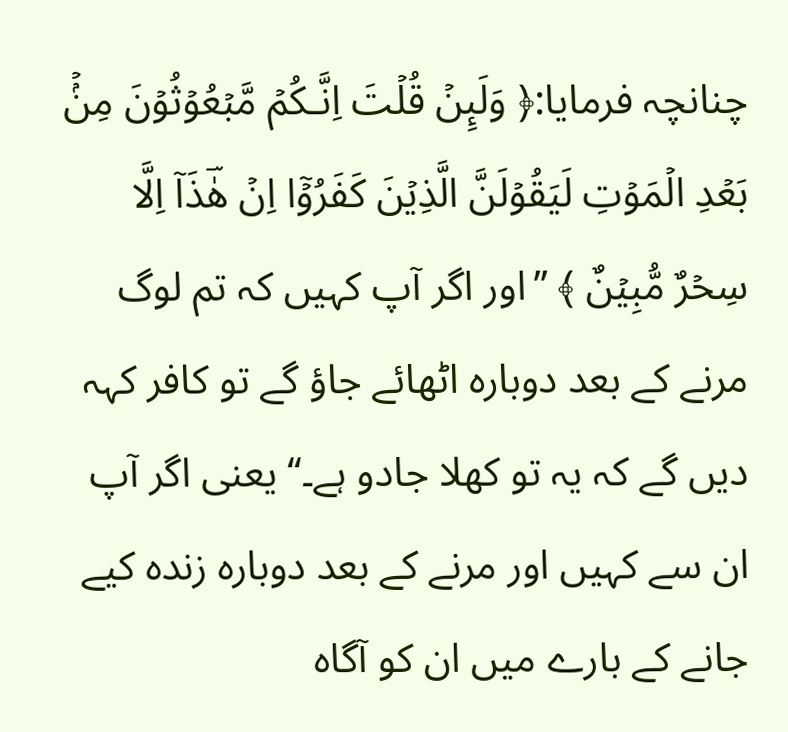چنانچہ فرمایا:﴿ وَلَىِٕنۡ قُلۡتَ اِنَّـكُمۡ مَّبۡعُوۡثُوۡنَ مِنۢۡ بَعۡدِ الۡمَوۡتِ لَيَقُوۡلَنَّ الَّذِيۡنَ كَفَرُوۡۤا اِنۡ هٰؔذَاۤ اِلَّا سِحۡرٌ مُّبِيۡنٌ ﴾ ’’اور اگر آپ کہیں کہ تم لوگ مرنے کے بعد دوبارہ اٹھائے جاؤ گے تو کافر کہہ دیں گے کہ یہ تو کھلا جادو ہے۔‘‘ یعنی اگر آپ ان سے کہیں اور مرنے کے بعد دوبارہ زندہ کیے جانے کے بارے میں ان کو آگاہ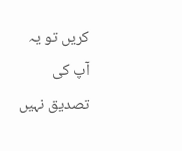کریں تو یہ آپ کی تصدیق نہیں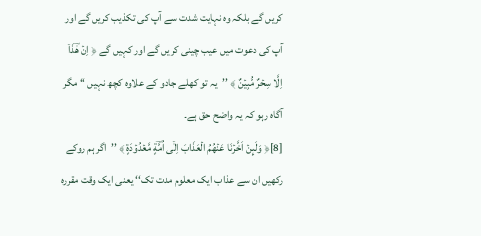کریں گے بلکہ وہ نہایت شدت سے آپ کی تکذیب کریں گے اور آپ کی دعوت میں عیب چینی کریں گے اور کہیں گے ﴿ اِنۡ هٰؔذَاۤ اِلَّا سِحۡرٌ مُّبِيۡنٌ ﴾ ’’یہ تو کھلے جادو کے علاوہ کچھ نہیں ‘‘ مگر آگاہ رہو کہ یہ واضح حق ہے۔
[8]﴿ وَلَىِٕنۡ اَخَّرۡنَا عَنۡهُمُ الۡعَذَابَ اِلٰۤى اُمَّؔةٍ مَّعۡدُوۡدَةٍ ﴾ ’’اگر ہم روکے رکھیں ان سے عذاب ایک معلوم مدت تک‘‘ یعنی ایک وقت مقررہ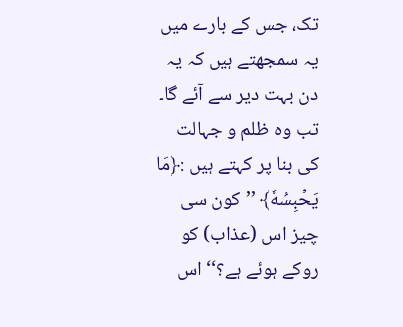تک، جس کے بارے میں یہ سمجھتے ہیں کہ یہ دن بہت دیر سے آئے گا۔ تب وہ ظلم و جہالت کی بنا پر کہتے ہیں :﴿مَا يَحۡبِسُهٗ﴾ ’’کون سی چیز اس (عذاب) کو روکے ہوئے ہے؟‘‘ اس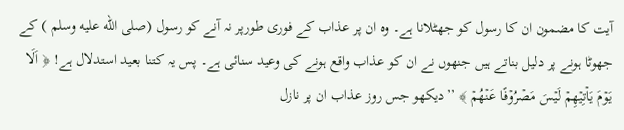آیت کا مضمون ان کا رسول کو جھٹلانا ہے۔ وہ ان پر عذاب کے فوری طورپر نہ آنے کو رسول (صلى الله عليه وسلم ) کے جھوٹا ہونے پر دلیل بناتے ہیں جنھوں نے ان کو عذاب واقع ہونے کی وعید سنائی ہے۔ پس یہ کتنا بعید استدلال ہے! ﴿ اَلَا يَوۡمَ يَاۡتِيۡهِمۡ لَيۡسَ مَصۡرُوۡفًا عَنۡهُمۡ ﴾ ’’دیکھو جس روز عذاب ان پر نازل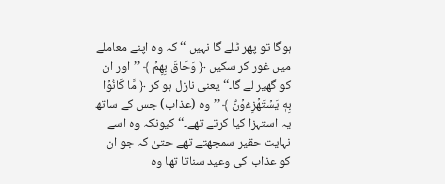ہوگا تو پھر ٹلے گا نہیں ‘‘ کہ وہ اپنے معاملے میں غور کر سکیں ﴿ وَحَاقَ بِهِمۡ ﴾ ’’اور ان کو گھیر لے گا۔‘‘ یعنی نازل ہو کر ﴿ مَّا كَانُوۡا بِهٖ يَسۡتَهۡزِءُوۡنَ۠ ﴾ ’’وہ (عذاب) جس کے ساتھ یہ استہزا کیا کرتے تھے۔‘‘ کیونکہ وہ اسے نہایت حقیر سمجھتے تھے حتیٰ کہ جو ان کو عذاب کی وعید سناتا تھا وہ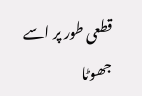قطعی طور پر اسے جھوٹا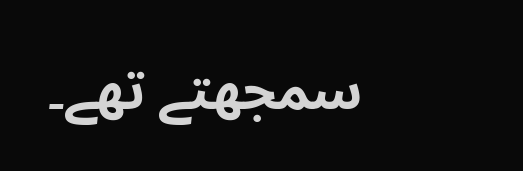سمجھتے تھے۔